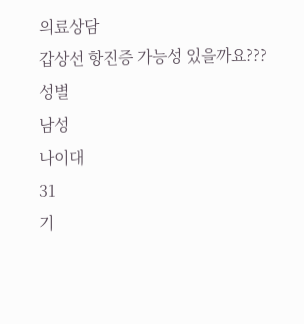의료상담
갑상선 항진증 가능성 있을까요???
성별
남성
나이대
31
기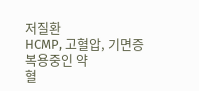저질환
HCMP, 고혈압, 기면증
복용중인 약
혈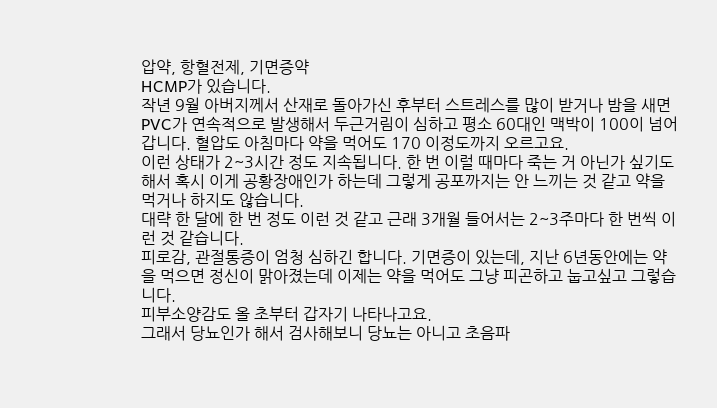압약, 항혈전제, 기면증약
HCMP가 있습니다.
작년 9월 아버지께서 산재로 돌아가신 후부터 스트레스를 많이 받거나 밤을 새면 PVC가 연속적으로 발생해서 두근거림이 심하고 평소 60대인 맥박이 100이 넘어갑니다. 혈압도 아침마다 약을 먹어도 170 이정도까지 오르고요.
이런 상태가 2~3시간 정도 지속됩니다. 한 번 이럴 때마다 죽는 거 아닌가 싶기도 해서 혹시 이게 공황장애인가 하는데 그렇게 공포까지는 안 느끼는 것 같고 약을 먹거나 하지도 않습니다.
대략 한 달에 한 번 정도 이런 것 같고 근래 3개월 들어서는 2~3주마다 한 번씩 이런 것 같습니다.
피로감, 관절통증이 엄청 심하긴 합니다. 기면증이 있는데, 지난 6년동안에는 약을 먹으면 정신이 맑아졌는데 이제는 약을 먹어도 그냥 피곤하고 눕고싶고 그렇습니다.
피부소양감도 올 초부터 갑자기 나타나고요.
그래서 당뇨인가 해서 검사해보니 당뇨는 아니고 초음파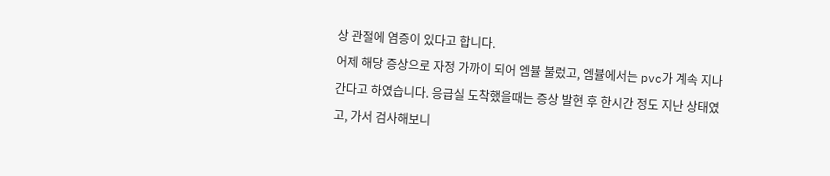상 관절에 염증이 있다고 합니다.
어제 해당 증상으로 자정 가까이 되어 엠뷸 불렀고, 엠뷸에서는 pvc가 계속 지나간다고 하였습니다. 응급실 도착했을때는 증상 발현 후 한시간 정도 지난 상태였고, 가서 검사해보니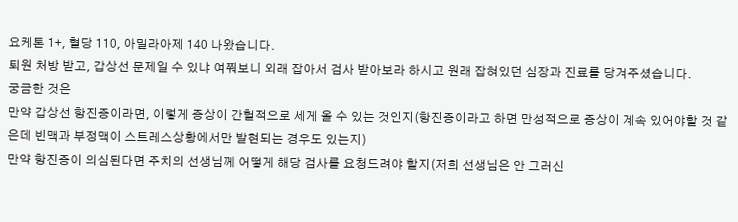요케톤 1+, 혈당 110, 아밀라아제 140 나왔습니다.
퇴원 처방 받고, 갑상선 문제일 수 있냐 여쭤보니 외래 잡아서 검사 받아보라 하시고 원래 잡혀있던 심장과 진료를 당겨주셨습니다.
궁금한 것은
만약 갑상선 항진증이라면, 이렇게 증상이 간헐적으로 세게 올 수 있는 것인지(항진증이라고 하면 만성적으로 증상이 계속 있어야할 것 같은데 빈맥과 부정맥이 스트레스상황에서만 발현되는 경우도 있는지)
만약 항진증이 의심된다면 주치의 선생님께 어떻게 해당 검사를 요청드려야 할지(저희 선생님은 안 그러신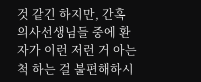것 같긴 하지만, 간혹 의사선생님들 중에 환자가 이런 저런 거 아는 척 하는 걸 불편해하시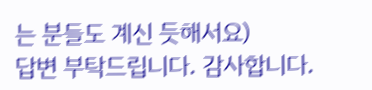는 분들도 계신 듯해서요)
답변 부탁드립니다. 감사합니다.